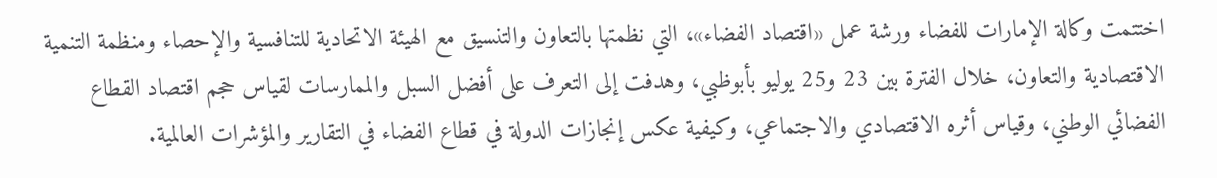اختتمت وكالة الإمارات للفضاء ورشة عمل «اقتصاد الفضاء»، التي نظمتها بالتعاون والتنسيق مع الهيئة الاتحادية للتنافسية والإحصاء ومنظمة التنمية الاقتصادية والتعاون، خلال الفترة بين 23 و25 يوليو بأبوظبي، وهدفت إلى التعرف على أفضل السبل والممارسات لقياس حجم اقتصاد القطاع الفضائي الوطني، وقياس أثره الاقتصادي والاجتماعي، وكيفية عكس إنجازات الدولة في قطاع الفضاء في التقارير والمؤشرات العالمية.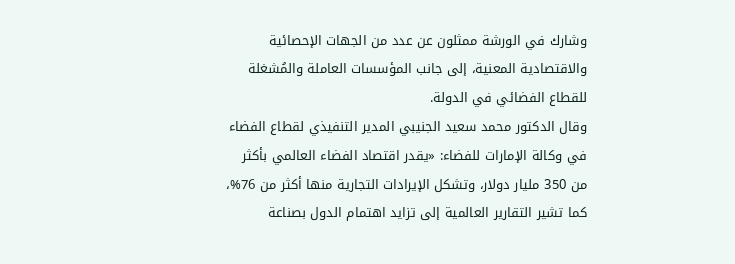وشارك في الورشة ممثلون عن عدد من الجهات الإحصائية والاقتصادية المعنية، إلى جانب المؤسسات العاملة والمُشغلة للقطاع الفضائي في الدولة.
وقال الدكتور محمد سعيد الجنيبي المدير التنفيذي لقطاع الفضاء في وكالة الإمارات للفضاء: «يقدر اقتصاد الفضاء العالمي بأكثر من 350 مليار دولار، وتشكل الإيرادات التجارية منها أكثر من 76%، كما تشير التقارير العالمية إلى تزايد اهتمام الدول بصناعة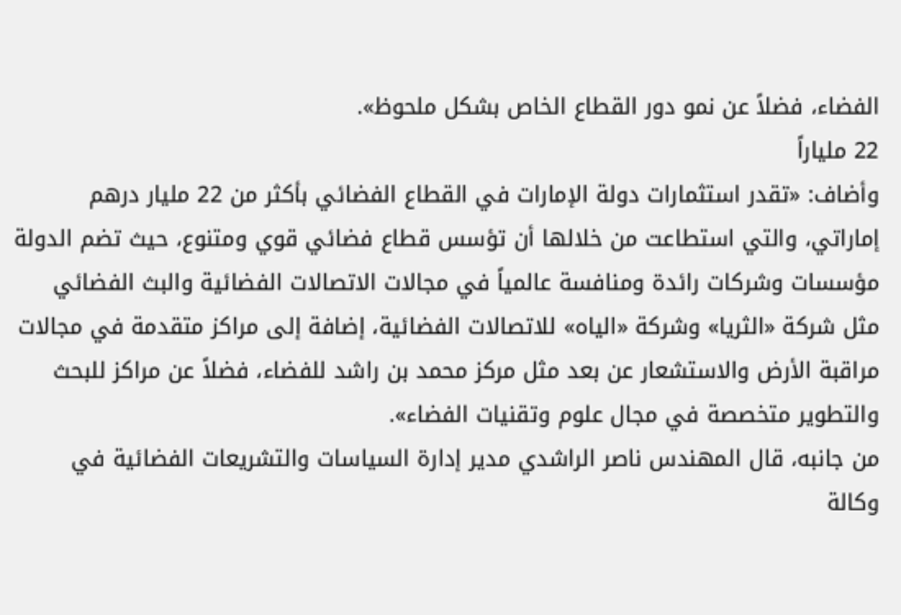الفضاء، فضلاً عن نمو دور القطاع الخاص بشكل ملحوظ».
22 ملياراً
وأضاف: «تقدر استثمارات دولة الإمارات في القطاع الفضائي بأكثر من 22 مليار درهم إماراتي، والتي استطاعت من خلالها أن تؤسس قطاع فضائي قوي ومتنوع، حيث تضم الدولة مؤسسات وشركات رائدة ومنافسة عالمياً في مجالات الاتصالات الفضائية والبث الفضائي مثل شركة «الثريا» وشركة «الياه» للاتصالات الفضائية، إضافة إلى مراكز متقدمة في مجالات مراقبة الأرض والاستشعار عن بعد مثل مركز محمد بن راشد للفضاء، فضلاً عن مراكز للبحث والتطوير متخصصة في مجال علوم وتقنيات الفضاء».
من جانبه، قال المهندس ناصر الراشدي مدير إدارة السياسات والتشريعات الفضائية في وكالة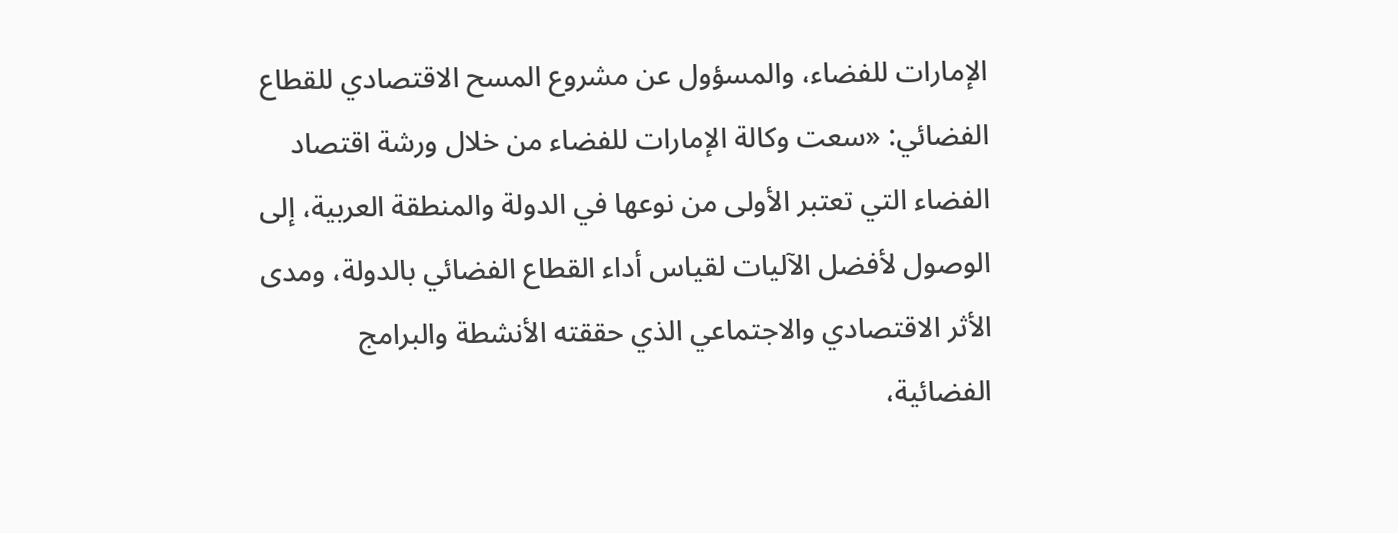الإمارات للفضاء، والمسؤول عن مشروع المسح الاقتصادي للقطاع الفضائي: «سعت وكالة الإمارات للفضاء من خلال ورشة اقتصاد الفضاء التي تعتبر الأولى من نوعها في الدولة والمنطقة العربية، إلى الوصول لأفضل الآليات لقياس أداء القطاع الفضائي بالدولة، ومدى الأثر الاقتصادي والاجتماعي الذي حققته الأنشطة والبرامج الفضائية،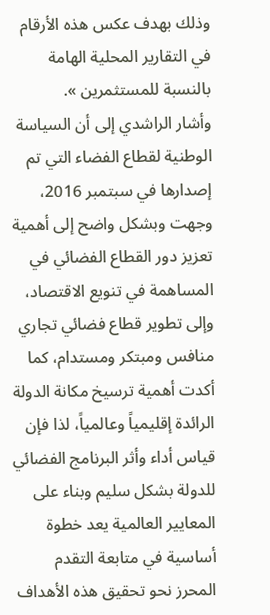وذلك بهدف عكس هذه الأرقام في التقارير المحلية الهامة بالنسبة للمستثمرين ».
وأشار الراشدي إلى أن السياسة الوطنية لقطاع الفضاء التي تم إصدارها في سبتمبر 2016، وجهت وبشكل واضح إلى أهمية تعزيز دور القطاع الفضائي في المساهمة في تنويع الاقتصاد، وإلى تطوير قطاع فضائي تجاري منافس ومبتكر ومستدام، كما أكدت أهمية ترسيخ مكانة الدولة الرائدة إقليمياً وعالمياً، لذا فإن قياس أداء وأثر البرنامج الفضائي للدولة بشكل سليم وبناء على المعايير العالمية يعد خطوة أساسية في متابعة التقدم المحرز نحو تحقيق هذه الأهداف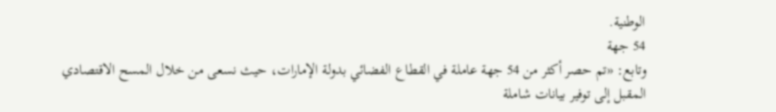الوطنية.
54 جهة
وتابع: «تم حصر أكثر من 54 جهة عاملة في القطاع الفضائي بدولة الإمارات، حيث نسعى من خلال المسح الاقتصادي المقبل إلى توفير بيانات شاملة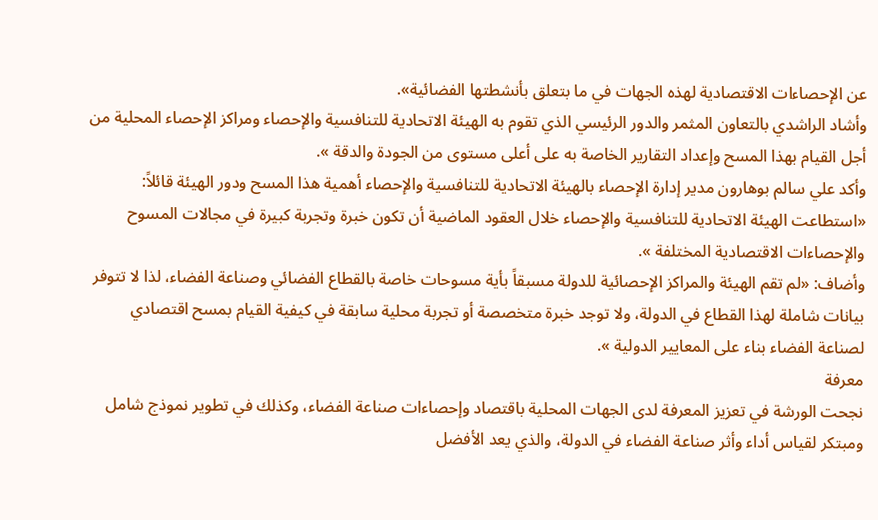عن الإحصاءات الاقتصادية لهذه الجهات في ما بتعلق بأنشطتها الفضائية».
وأشاد الراشدي بالتعاون المثمر والدور الرئيسي الذي تقوم به الهيئة الاتحادية للتنافسية والإحصاء ومراكز الإحصاء المحلية من أجل القيام بهذا المسح وإعداد التقارير الخاصة به على أعلى مستوى من الجودة والدقة ».
وأكد علي سالم بوهارون مدير إدارة الإحصاء بالهيئة الاتحادية للتنافسية والإحصاء أهمية هذا المسح ودور الهيئة قائلاً: «استطاعت الهيئة الاتحادية للتنافسية والإحصاء خلال العقود الماضية أن تكون خبرة وتجربة كبيرة في مجالات المسوح والإحصاءات الاقتصادية المختلفة ».
وأضاف: «لم تقم الهيئة والمراكز الإحصائية للدولة مسبقاً بأية مسوحات خاصة بالقطاع الفضائي وصناعة الفضاء، لذا لا تتوفر بيانات شاملة لهذا القطاع في الدولة، ولا توجد خبرة متخصصة أو تجربة محلية سابقة في كيفية القيام بمسح اقتصادي لصناعة الفضاء بناء على المعايير الدولية ».
معرفة
نجحت الورشة في تعزيز المعرفة لدى الجهات المحلية باقتصاد وإحصاءات صناعة الفضاء، وكذلك في تطوير نموذج شامل ومبتكر لقياس أداء وأثر صناعة الفضاء في الدولة، والذي يعد الأفضل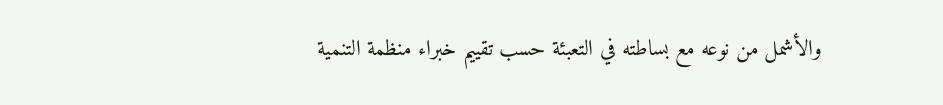والأشمل من نوعه مع بساطته في التعبئة حسب تقييم خبراء منظمة التنمية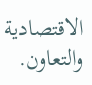الاقتصادية والتعاون.